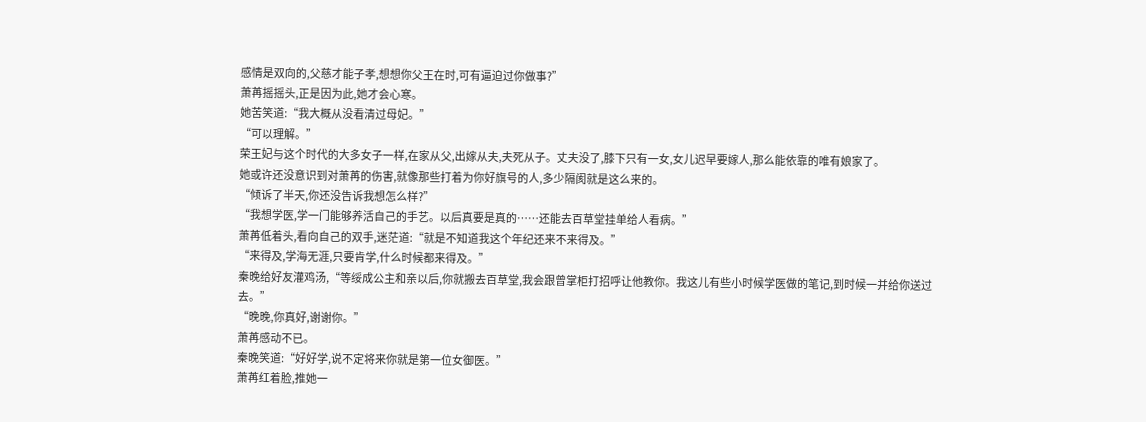感情是双向的,父慈才能子孝,想想你父王在时,可有逼迫过你做事?”
萧苒摇摇头,正是因为此,她才会心寒。
她苦笑道:“我大概从没看清过母妃。”
“可以理解。”
荣王妃与这个时代的大多女子一样,在家从父,出嫁从夫,夫死从子。丈夫没了,膝下只有一女,女儿迟早要嫁人,那么能依靠的唯有娘家了。
她或许还没意识到对萧苒的伤害,就像那些打着为你好旗号的人,多少隔阂就是这么来的。
“倾诉了半天,你还没告诉我想怎么样?”
“我想学医,学一门能够养活自己的手艺。以后真要是真的……还能去百草堂挂单给人看病。”
萧苒低着头,看向自己的双手,迷茫道:“就是不知道我这个年纪还来不来得及。”
“来得及,学海无涯,只要肯学,什么时候都来得及。”
秦晚给好友灌鸡汤,“等绥成公主和亲以后,你就搬去百草堂,我会跟曾掌柜打招呼让他教你。我这儿有些小时候学医做的笔记,到时候一并给你送过去。”
“晚晚,你真好,谢谢你。”
萧苒感动不已。
秦晚笑道:“好好学,说不定将来你就是第一位女御医。”
萧苒红着脸,推她一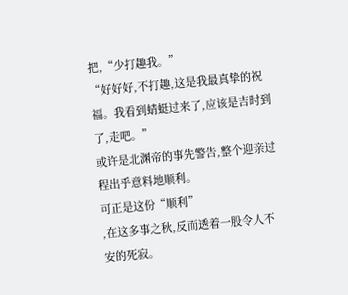把,“少打趣我。”
“好好好,不打趣,这是我最真挚的祝福。我看到蜻蜓过来了,应该是吉时到了,走吧。”
或许是北渊帝的事先警告,整个迎亲过程出乎意料地顺利。
可正是这份“顺利”
,在这多事之秋,反而透着一股令人不安的死寂。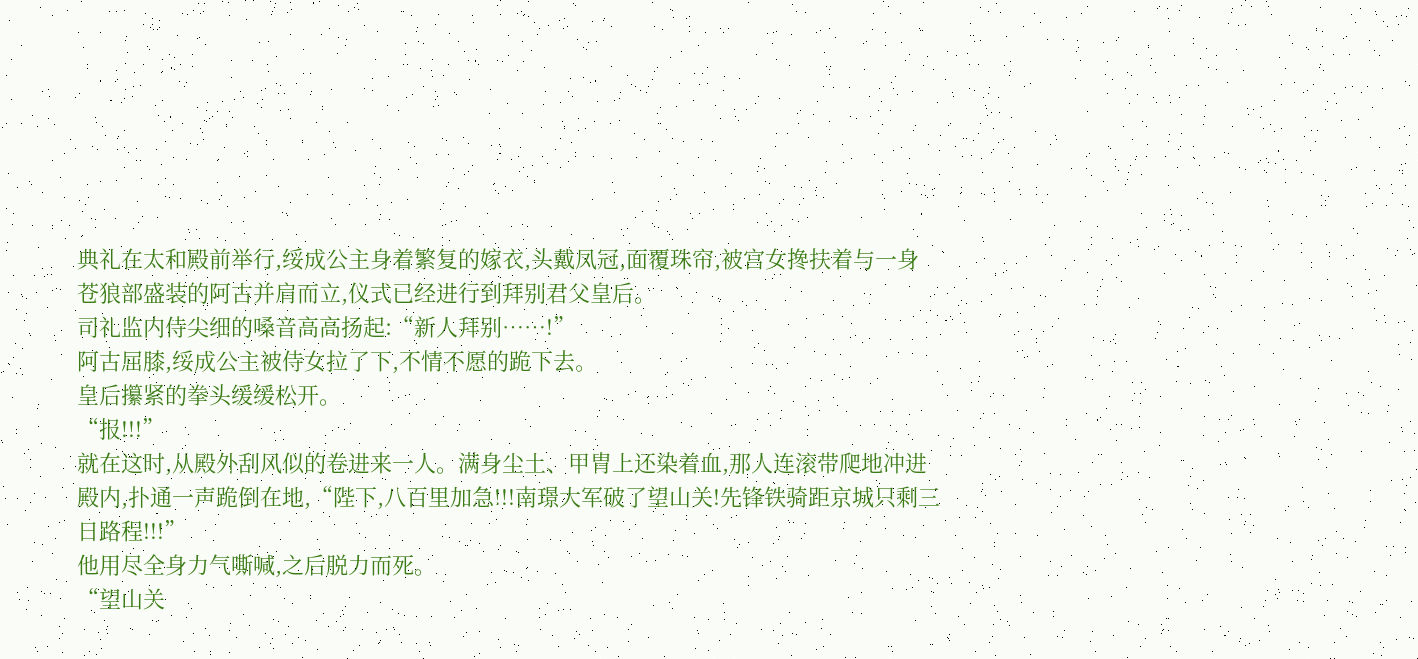典礼在太和殿前举行,绥成公主身着繁复的嫁衣,头戴凤冠,面覆珠帘,被宫女搀扶着与一身苍狼部盛装的阿古并肩而立,仪式已经进行到拜别君父皇后。
司礼监内侍尖细的嗓音高高扬起:“新人拜别……!”
阿古屈膝,绥成公主被侍女拉了下,不情不愿的跪下去。
皇后攥紧的拳头缓缓松开。
“报!!!”
就在这时,从殿外刮风似的卷进来一人。满身尘土、甲胄上还染着血,那人连滚带爬地冲进殿内,扑通一声跪倒在地,“陛下,八百里加急!!!南璟大军破了望山关!先锋铁骑距京城只剩三日路程!!!”
他用尽全身力气嘶喊,之后脱力而死。
“望山关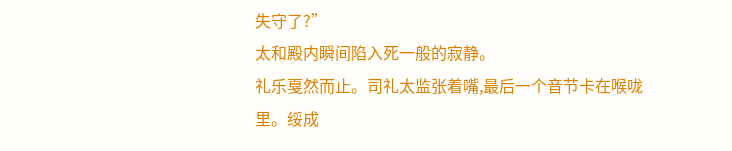失守了?”
太和殿内瞬间陷入死一般的寂静。
礼乐戛然而止。司礼太监张着嘴,最后一个音节卡在喉咙里。绥成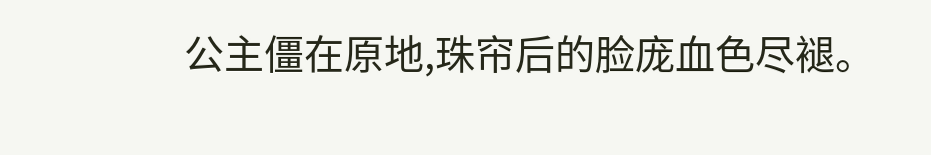公主僵在原地,珠帘后的脸庞血色尽褪。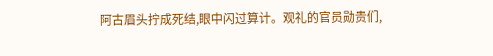阿古眉头拧成死结,眼中闪过算计。观礼的官员勋贵们,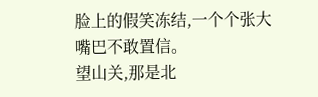脸上的假笑冻结,一个个张大嘴巴不敢置信。
望山关,那是北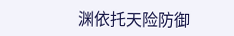渊依托天险防御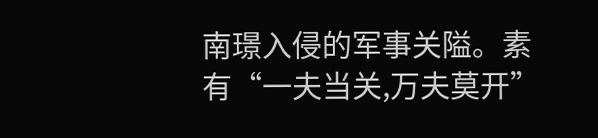南璟入侵的军事关隘。素有“一夫当关,万夫莫开”